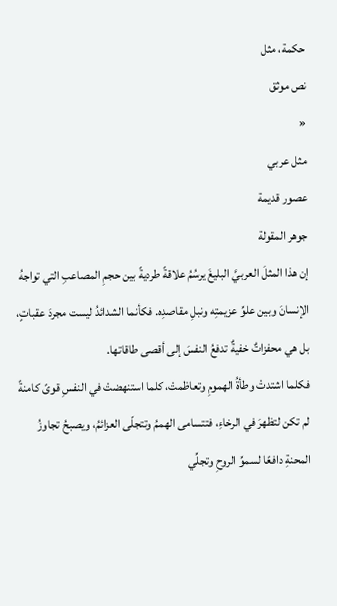حكمة، مثل
نص موثق
«
مثل عربي
عصور قديمة
جوهر المقولة
إن هذا المثلَ العربيَّ البليغَ يرسُمُ علاقةً طرديةً بين حجمِ المصاعبِ التي تواجهُ الإنسانَ وبين علوِّ عزيمتِه ونبلِ مقاصدِه. فكأنما الشدائدُ ليست مجردَ عقباتٍ، بل هي محفزاتٌ خفيةٌ تدفعُ النفسَ إلى أقصى طاقاتها.
فكلما اشتدتْ وطأةُ الهمومِ وتعاظمتْ، كلما استنهضتْ في النفسِ قوىً كامنةً لم تكن لتظهرَ في الرخاءِ، فتتسامى الهممُ وتتجلّى العزائمُ، ويصبحُ تجاوزُ المحنةِ دافعًا لسموِّ الروحِ وتجلِّي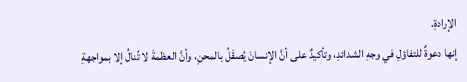الإرادةِ.
إنها دعوةٌ للتفاؤلِ في وجهِ الشدائدِ، وتأكيدٌ على أنَّ الإنسانَ يُصقَلُ بالمحنِ، وأنَّ العظمةَ لا تُنالُ إلا بمواجهةِ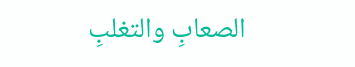الصعابِ والتغلبِ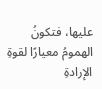عليها، فتكونُ الهمومُ معيارًا لقوةِ الإرادةِ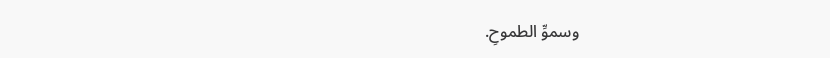وسموِّ الطموحِ.